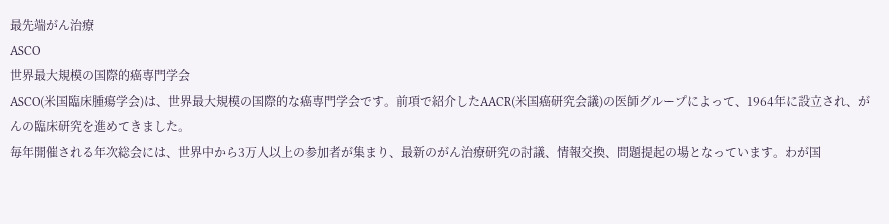最先端がん治療
ASCO
世界最大規模の国際的癌専門学会
ASCO(米国臨床腫瘍学会)は、世界最大規模の国際的な癌専門学会です。前項で紹介したAACR(米国癌研究会議)の医師グループによって、1964年に設立され、がんの臨床研究を進めてきました。
毎年開催される年次総会には、世界中から3万人以上の参加者が集まり、最新のがん治療研究の討議、情報交換、問題提起の場となっています。わが国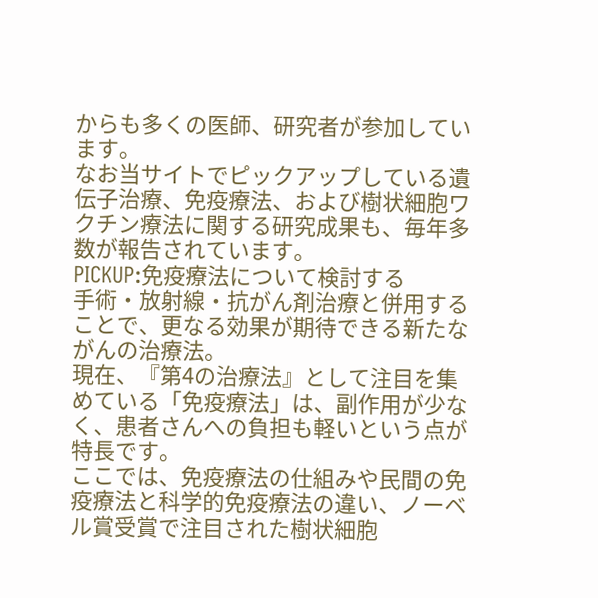からも多くの医師、研究者が参加しています。
なお当サイトでピックアップしている遺伝子治療、免疫療法、および樹状細胞ワクチン療法に関する研究成果も、毎年多数が報告されています。
PICKUP:免疫療法について検討する
手術・放射線・抗がん剤治療と併用することで、更なる効果が期待できる新たながんの治療法。
現在、『第4の治療法』として注目を集めている「免疫療法」は、副作用が少なく、患者さんへの負担も軽いという点が特長です。
ここでは、免疫療法の仕組みや民間の免疫療法と科学的免疫療法の違い、ノーベル賞受賞で注目された樹状細胞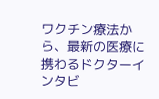ワクチン療法から、最新の医療に携わるドクターインタビ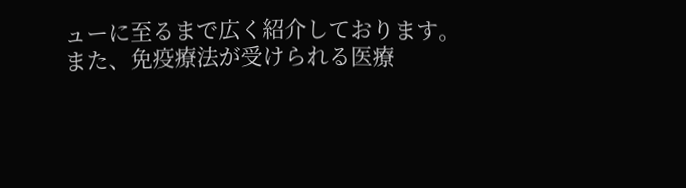ューに至るまで広く紹介しております。
また、免疫療法が受けられる医療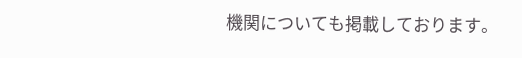機関についても掲載しております。